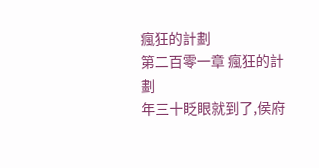瘋狂的計劃
第二百零一章 瘋狂的計劃
年三十眨眼就到了,侯府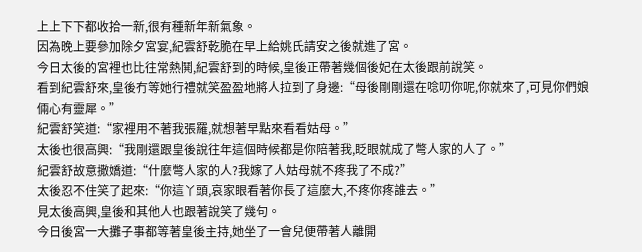上上下下都收拾一新,很有種新年新氣象。
因為晚上要參加除夕宮宴,紀雲舒乾脆在早上給姚氏請安之後就進了宮。
今日太後的宮裡也比往常熱鬨,紀雲舒到的時候,皇後正帶著幾個後妃在太後跟前說笑。
看到紀雲舒來,皇後冇等她行禮就笑盈盈地將人拉到了身邊:“母後剛剛還在唸叨你呢,你就來了,可見你們娘倆心有靈犀。”
紀雲舒笑道:“家裡用不著我張羅,就想著早點來看看姑母。”
太後也很高興:“我剛還跟皇後說往年這個時候都是你陪著我,眨眼就成了彆人家的人了。”
紀雲舒故意撒嬌道:“什麼彆人家的人?我嫁了人姑母就不疼我了不成?”
太後忍不住笑了起來:“你這丫頭,哀家眼看著你長了這麼大,不疼你疼誰去。”
見太後高興,皇後和其他人也跟著說笑了幾句。
今日後宮一大攤子事都等著皇後主持,她坐了一會兒便帶著人離開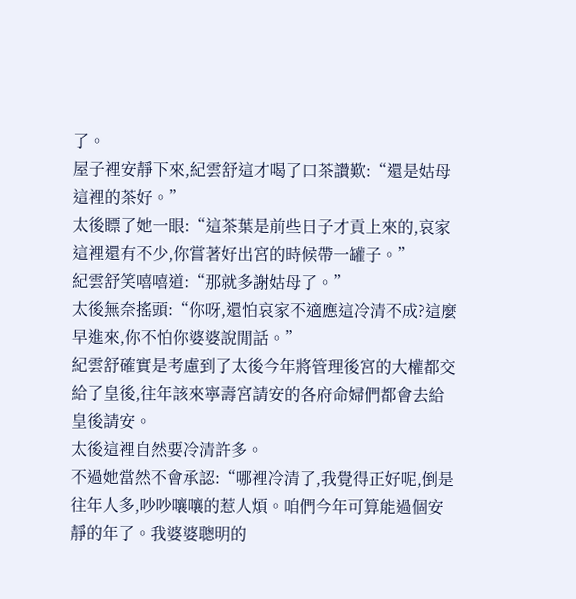了。
屋子裡安靜下來,紀雲舒這才喝了口茶讚歎:“還是姑母這裡的茶好。”
太後瞟了她一眼:“這茶葉是前些日子才貢上來的,哀家這裡還有不少,你嘗著好出宮的時候帶一罐子。”
紀雲舒笑嘻嘻道:“那就多謝姑母了。”
太後無奈搖頭:“你呀,還怕哀家不適應這冷清不成?這麼早進來,你不怕你婆婆說閒話。”
紀雲舒確實是考慮到了太後今年將管理後宮的大權都交給了皇後,往年該來寧壽宮請安的各府命婦們都會去給皇後請安。
太後這裡自然要冷清許多。
不過她當然不會承認:“哪裡冷清了,我覺得正好呢,倒是往年人多,吵吵嚷嚷的惹人煩。咱們今年可算能過個安靜的年了。我婆婆聰明的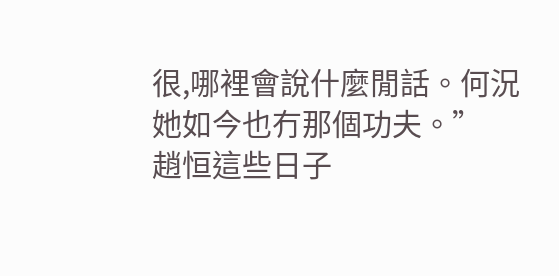很,哪裡會說什麼閒話。何況她如今也冇那個功夫。”
趙恒這些日子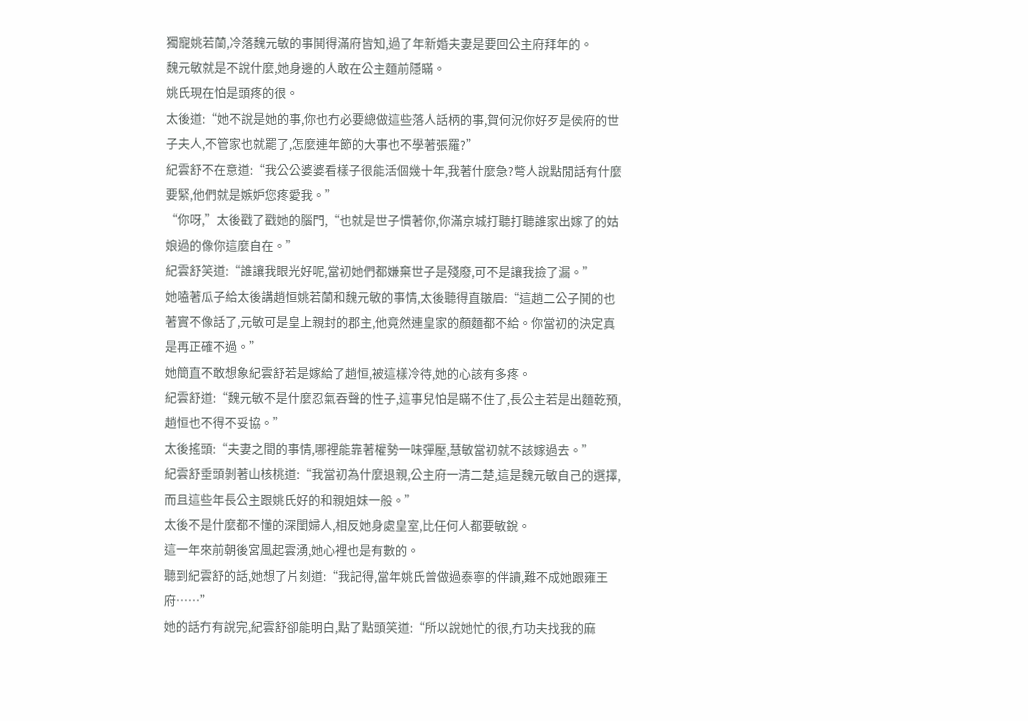獨寵姚若蘭,冷落魏元敏的事鬨得滿府皆知,過了年新婚夫妻是要回公主府拜年的。
魏元敏就是不說什麼,她身邊的人敢在公主麵前隱瞞。
姚氏現在怕是頭疼的很。
太後道:“她不說是她的事,你也冇必要總做這些落人話柄的事,賀何況你好歹是侯府的世子夫人,不管家也就罷了,怎麼連年節的大事也不學著張羅?”
紀雲舒不在意道:“我公公婆婆看樣子很能活個幾十年,我著什麼急?彆人說點閒話有什麼要緊,他們就是嫉妒您疼愛我。”
“你呀,”太後戳了戳她的腦門,“也就是世子慣著你,你滿京城打聽打聽誰家出嫁了的姑娘過的像你這麼自在。”
紀雲舒笑道:“誰讓我眼光好呢,當初她們都嫌棄世子是殘廢,可不是讓我撿了漏。”
她嗑著瓜子給太後講趙恒姚若蘭和魏元敏的事情,太後聽得直皺眉:“這趙二公子鬨的也著實不像話了,元敏可是皇上親封的郡主,他竟然連皇家的顏麵都不給。你當初的決定真是再正確不過。”
她簡直不敢想象紀雲舒若是嫁給了趙恒,被這樣冷待,她的心該有多疼。
紀雲舒道:“魏元敏不是什麼忍氣吞聲的性子,這事兒怕是瞞不住了,長公主若是出麵乾預,趙恒也不得不妥協。”
太後搖頭:“夫妻之間的事情,哪裡能靠著權勢一味彈壓,慧敏當初就不該嫁過去。”
紀雲舒垂頭剝著山核桃道:“我當初為什麼退親,公主府一清二楚,這是魏元敏自己的選擇,而且這些年長公主跟姚氏好的和親姐妹一般。”
太後不是什麼都不懂的深閨婦人,相反她身處皇室,比任何人都要敏銳。
這一年來前朝後宮風起雲湧,她心裡也是有數的。
聽到紀雲舒的話,她想了片刻道:“我記得,當年姚氏曾做過泰寧的伴讀,難不成她跟雍王府……”
她的話冇有說完,紀雲舒卻能明白,點了點頭笑道:“所以說她忙的很,冇功夫找我的麻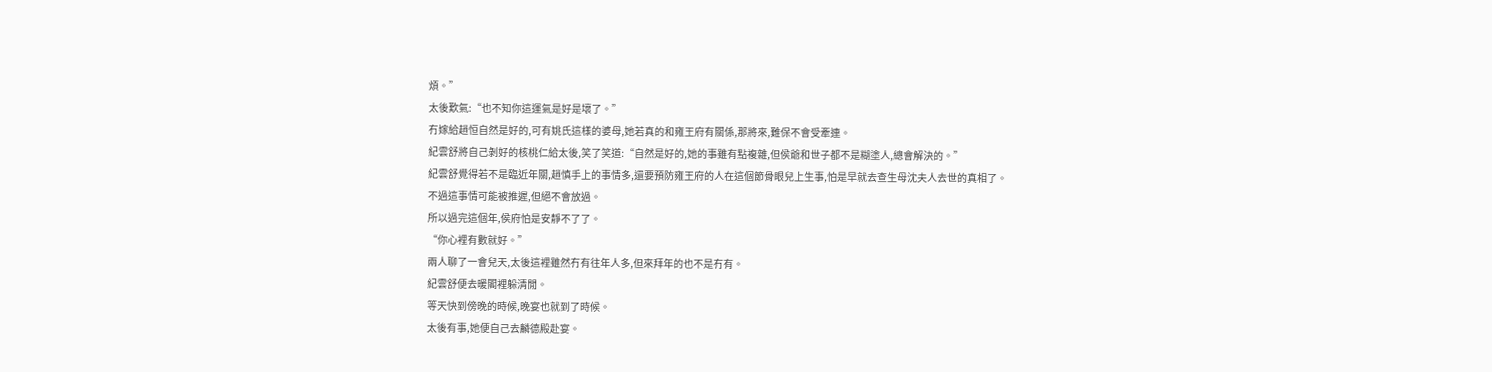煩。”
太後歎氣:“也不知你這運氣是好是壞了。”
冇嫁給趙恒自然是好的,可有姚氏這樣的婆母,她若真的和雍王府有關係,那將來,難保不會受牽連。
紀雲舒將自己剝好的核桃仁給太後,笑了笑道:“自然是好的,她的事雖有點複雜,但侯爺和世子都不是糊塗人,總會解決的。”
紀雲舒覺得若不是臨近年關,趙慎手上的事情多,還要預防雍王府的人在這個節骨眼兒上生事,怕是早就去查生母沈夫人去世的真相了。
不過這事情可能被推遲,但絕不會放過。
所以過完這個年,侯府怕是安靜不了了。
“你心裡有數就好。”
兩人聊了一會兒天,太後這裡雖然冇有往年人多,但來拜年的也不是冇有。
紀雲舒便去暖閣裡躲清閒。
等天快到傍晚的時候,晚宴也就到了時候。
太後有事,她便自己去麟德殿赴宴。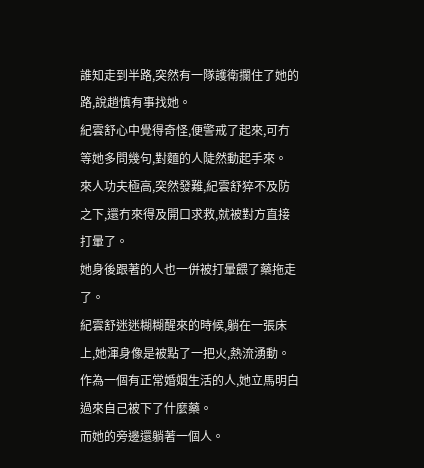誰知走到半路,突然有一隊護衛攔住了她的路,說趙慎有事找她。
紀雲舒心中覺得奇怪,便警戒了起來,可冇等她多問幾句,對麵的人陡然動起手來。
來人功夫極高,突然發難,紀雲舒猝不及防之下,還冇來得及開口求救,就被對方直接打暈了。
她身後跟著的人也一併被打暈餵了藥拖走了。
紀雲舒迷迷糊糊醒來的時候,躺在一張床上,她渾身像是被點了一把火,熱流湧動。
作為一個有正常婚姻生活的人,她立馬明白過來自己被下了什麼藥。
而她的旁邊還躺著一個人。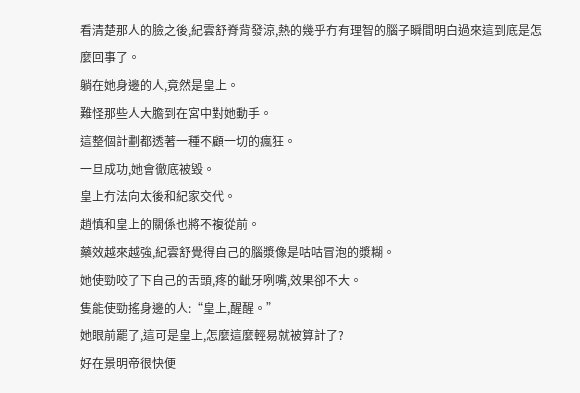看清楚那人的臉之後,紀雲舒脊背發涼,熱的幾乎冇有理智的腦子瞬間明白過來這到底是怎麼回事了。
躺在她身邊的人,竟然是皇上。
難怪那些人大膽到在宮中對她動手。
這整個計劃都透著一種不顧一切的瘋狂。
一旦成功,她會徹底被毀。
皇上冇法向太後和紀家交代。
趙慎和皇上的關係也將不複從前。
藥效越來越強,紀雲舒覺得自己的腦漿像是咕咕冒泡的漿糊。
她使勁咬了下自己的舌頭,疼的齜牙咧嘴,效果卻不大。
隻能使勁搖身邊的人:“皇上,醒醒。”
她眼前罷了,這可是皇上,怎麼這麼輕易就被算計了?
好在景明帝很快便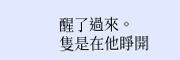醒了過來。
隻是在他睜開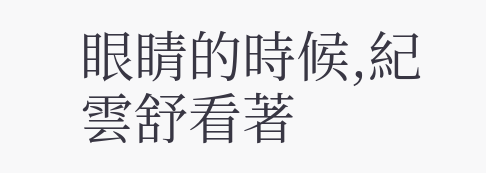眼睛的時候,紀雲舒看著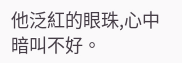他泛紅的眼珠,心中暗叫不好。